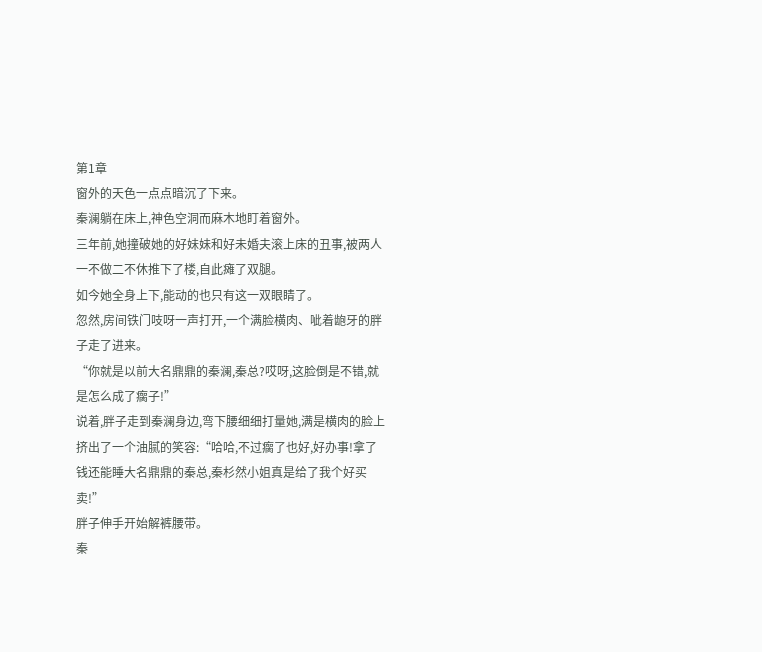第1章
窗外的天色一点点暗沉了下来。
秦澜躺在床上,神色空洞而麻木地盯着窗外。
三年前,她撞破她的好妹妹和好未婚夫滚上床的丑事,被两人一不做二不休推下了楼,自此瘫了双腿。
如今她全身上下,能动的也只有这一双眼睛了。
忽然,房间铁门吱呀一声打开,一个满脸横肉、呲着龅牙的胖子走了进来。
“你就是以前大名鼎鼎的秦澜,秦总?哎呀,这脸倒是不错,就是怎么成了瘸子!”
说着,胖子走到秦澜身边,弯下腰细细打量她,满是横肉的脸上挤出了一个油腻的笑容:“哈哈,不过瘸了也好,好办事!拿了钱还能睡大名鼎鼎的秦总,秦杉然小姐真是给了我个好买卖!”
胖子伸手开始解裤腰带。
秦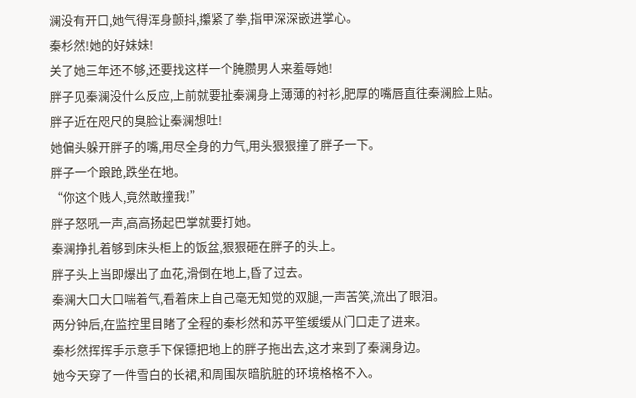澜没有开口,她气得浑身颤抖,攥紧了拳,指甲深深嵌进掌心。
秦杉然!她的好妹妹!
关了她三年还不够,还要找这样一个腌臜男人来羞辱她!
胖子见秦澜没什么反应,上前就要扯秦澜身上薄薄的衬衫,肥厚的嘴唇直往秦澜脸上贴。
胖子近在咫尺的臭脸让秦澜想吐!
她偏头躲开胖子的嘴,用尽全身的力气,用头狠狠撞了胖子一下。
胖子一个踉跄,跌坐在地。
“你这个贱人,竟然敢撞我!”
胖子怒吼一声,高高扬起巴掌就要打她。
秦澜挣扎着够到床头柜上的饭盆,狠狠砸在胖子的头上。
胖子头上当即爆出了血花,滑倒在地上,昏了过去。
秦澜大口大口喘着气,看着床上自己毫无知觉的双腿,一声苦笑,流出了眼泪。
两分钟后,在监控里目睹了全程的秦杉然和苏平笙缓缓从门口走了进来。
秦杉然挥挥手示意手下保镖把地上的胖子拖出去,这才来到了秦澜身边。
她今天穿了一件雪白的长裙,和周围灰暗肮脏的环境格格不入。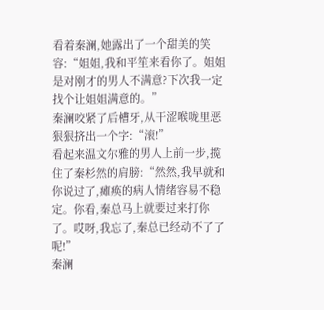看着秦澜,她露出了一个甜美的笑容:“姐姐,我和平笙来看你了。姐姐是对刚才的男人不满意?下次我一定找个让姐姐满意的。”
秦澜咬紧了后槽牙,从干涩喉咙里恶狠狠挤出一个字:“滚!”
看起来温文尔雅的男人上前一步,揽住了秦杉然的肩膀:“然然,我早就和你说过了,瘫痪的病人情绪容易不稳定。你看,秦总马上就要过来打你了。哎呀,我忘了,秦总已经动不了了呢!”
秦澜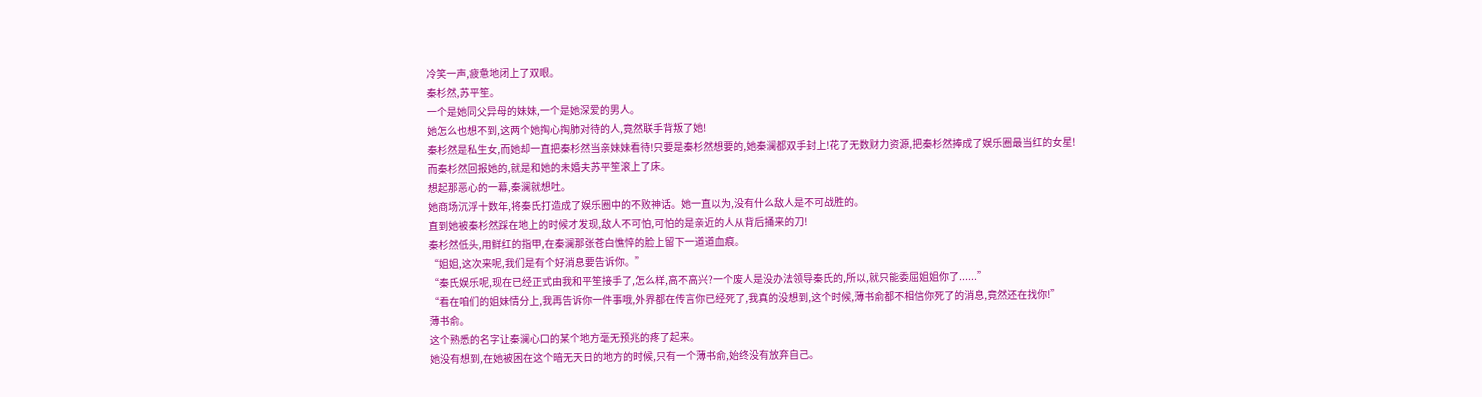冷笑一声,疲惫地闭上了双眼。
秦杉然,苏平笙。
一个是她同父异母的妹妹,一个是她深爱的男人。
她怎么也想不到,这两个她掏心掏肺对待的人,竟然联手背叛了她!
秦杉然是私生女,而她却一直把秦杉然当亲妹妹看待!只要是秦杉然想要的,她秦澜都双手封上!花了无数财力资源,把秦杉然捧成了娱乐圈最当红的女星!
而秦杉然回报她的,就是和她的未婚夫苏平笙滚上了床。
想起那恶心的一幕,秦澜就想吐。
她商场沉浮十数年,将秦氏打造成了娱乐圈中的不败神话。她一直以为,没有什么敌人是不可战胜的。
直到她被秦杉然踩在地上的时候才发现,敌人不可怕,可怕的是亲近的人从背后捅来的刀!
秦杉然低头,用鲜红的指甲,在秦澜那张苍白憔悴的脸上留下一道道血痕。
“姐姐,这次来呢,我们是有个好消息要告诉你。”
“秦氏娱乐呢,现在已经正式由我和平笙接手了,怎么样,高不高兴?一个废人是没办法领导秦氏的,所以,就只能委屈姐姐你了......”
“看在咱们的姐妹情分上,我再告诉你一件事哦,外界都在传言你已经死了,我真的没想到,这个时候,薄书俞都不相信你死了的消息,竟然还在找你!”
薄书俞。
这个熟悉的名字让秦澜心口的某个地方毫无预兆的疼了起来。
她没有想到,在她被困在这个暗无天日的地方的时候,只有一个薄书俞,始终没有放弃自己。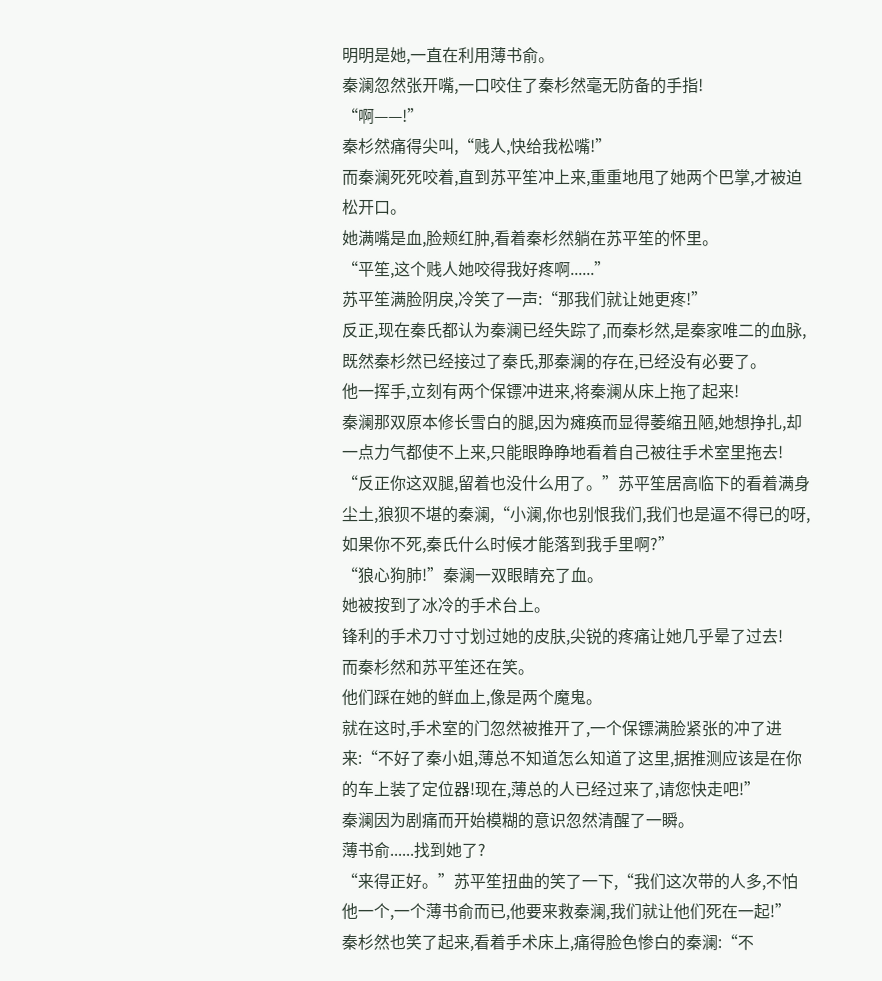明明是她,一直在利用薄书俞。
秦澜忽然张开嘴,一口咬住了秦杉然毫无防备的手指!
“啊——!”
秦杉然痛得尖叫,“贱人,快给我松嘴!”
而秦澜死死咬着,直到苏平笙冲上来,重重地甩了她两个巴掌,才被迫松开口。
她满嘴是血,脸颊红肿,看着秦杉然躺在苏平笙的怀里。
“平笙,这个贱人她咬得我好疼啊......”
苏平笙满脸阴戾,冷笑了一声:“那我们就让她更疼!”
反正,现在秦氏都认为秦澜已经失踪了,而秦杉然,是秦家唯二的血脉,既然秦杉然已经接过了秦氏,那秦澜的存在,已经没有必要了。
他一挥手,立刻有两个保镖冲进来,将秦澜从床上拖了起来!
秦澜那双原本修长雪白的腿,因为瘫痪而显得萎缩丑陋,她想挣扎,却一点力气都使不上来,只能眼睁睁地看着自己被往手术室里拖去!
“反正你这双腿,留着也没什么用了。”苏平笙居高临下的看着满身尘土,狼狈不堪的秦澜,“小澜,你也别恨我们,我们也是逼不得已的呀,如果你不死,秦氏什么时候才能落到我手里啊?”
“狼心狗肺!”秦澜一双眼睛充了血。
她被按到了冰冷的手术台上。
锋利的手术刀寸寸划过她的皮肤,尖锐的疼痛让她几乎晕了过去!
而秦杉然和苏平笙还在笑。
他们踩在她的鲜血上,像是两个魔鬼。
就在这时,手术室的门忽然被推开了,一个保镖满脸紧张的冲了进来:“不好了秦小姐,薄总不知道怎么知道了这里,据推测应该是在你的车上装了定位器!现在,薄总的人已经过来了,请您快走吧!”
秦澜因为剧痛而开始模糊的意识忽然清醒了一瞬。
薄书俞......找到她了?
“来得正好。”苏平笙扭曲的笑了一下,“我们这次带的人多,不怕他一个,一个薄书俞而已,他要来救秦澜,我们就让他们死在一起!”
秦杉然也笑了起来,看着手术床上,痛得脸色惨白的秦澜:“不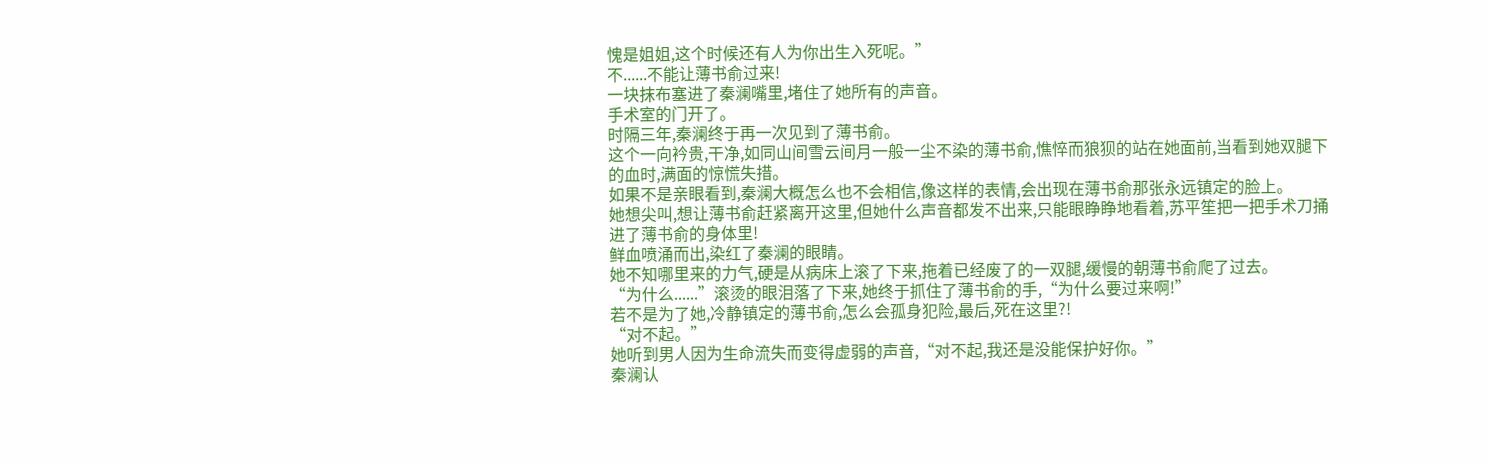愧是姐姐,这个时候还有人为你出生入死呢。”
不......不能让薄书俞过来!
一块抹布塞进了秦澜嘴里,堵住了她所有的声音。
手术室的门开了。
时隔三年,秦澜终于再一次见到了薄书俞。
这个一向衿贵,干净,如同山间雪云间月一般一尘不染的薄书俞,憔悴而狼狈的站在她面前,当看到她双腿下的血时,满面的惊慌失措。
如果不是亲眼看到,秦澜大概怎么也不会相信,像这样的表情,会出现在薄书俞那张永远镇定的脸上。
她想尖叫,想让薄书俞赶紧离开这里,但她什么声音都发不出来,只能眼睁睁地看着,苏平笙把一把手术刀捅进了薄书俞的身体里!
鲜血喷涌而出,染红了秦澜的眼睛。
她不知哪里来的力气,硬是从病床上滚了下来,拖着已经废了的一双腿,缓慢的朝薄书俞爬了过去。
“为什么......”滚烫的眼泪落了下来,她终于抓住了薄书俞的手,“为什么要过来啊!”
若不是为了她,冷静镇定的薄书俞,怎么会孤身犯险,最后,死在这里?!
“对不起。”
她听到男人因为生命流失而变得虚弱的声音,“对不起,我还是没能保护好你。”
秦澜认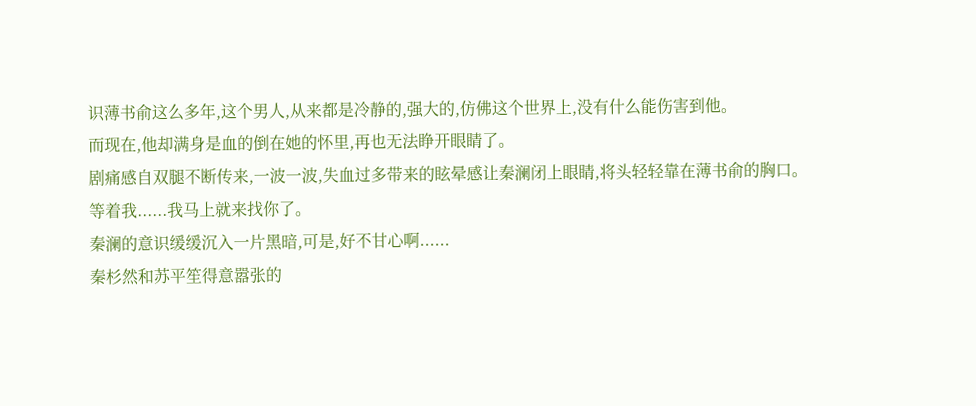识薄书俞这么多年,这个男人,从来都是冷静的,强大的,仿佛这个世界上,没有什么能伤害到他。
而现在,他却满身是血的倒在她的怀里,再也无法睁开眼睛了。
剧痛感自双腿不断传来,一波一波,失血过多带来的眩晕感让秦澜闭上眼睛,将头轻轻靠在薄书俞的胸口。
等着我......我马上就来找你了。
秦澜的意识缓缓沉入一片黑暗,可是,好不甘心啊......
秦杉然和苏平笙得意嚣张的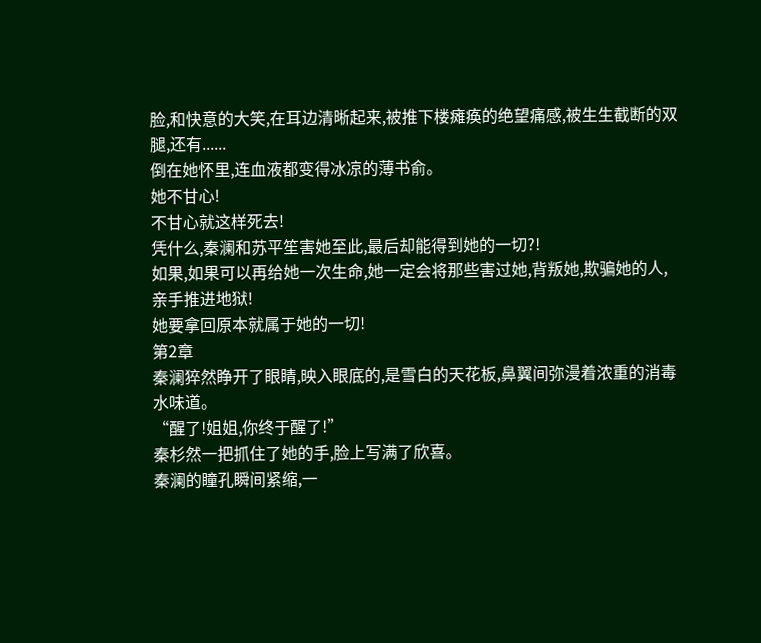脸,和快意的大笑,在耳边清晰起来,被推下楼瘫痪的绝望痛感,被生生截断的双腿,还有......
倒在她怀里,连血液都变得冰凉的薄书俞。
她不甘心!
不甘心就这样死去!
凭什么,秦澜和苏平笙害她至此,最后却能得到她的一切?!
如果,如果可以再给她一次生命,她一定会将那些害过她,背叛她,欺骗她的人,亲手推进地狱!
她要拿回原本就属于她的一切!
第2章
秦澜猝然睁开了眼睛,映入眼底的,是雪白的天花板,鼻翼间弥漫着浓重的消毒水味道。
“醒了!姐姐,你终于醒了!”
秦杉然一把抓住了她的手,脸上写满了欣喜。
秦澜的瞳孔瞬间紧缩,一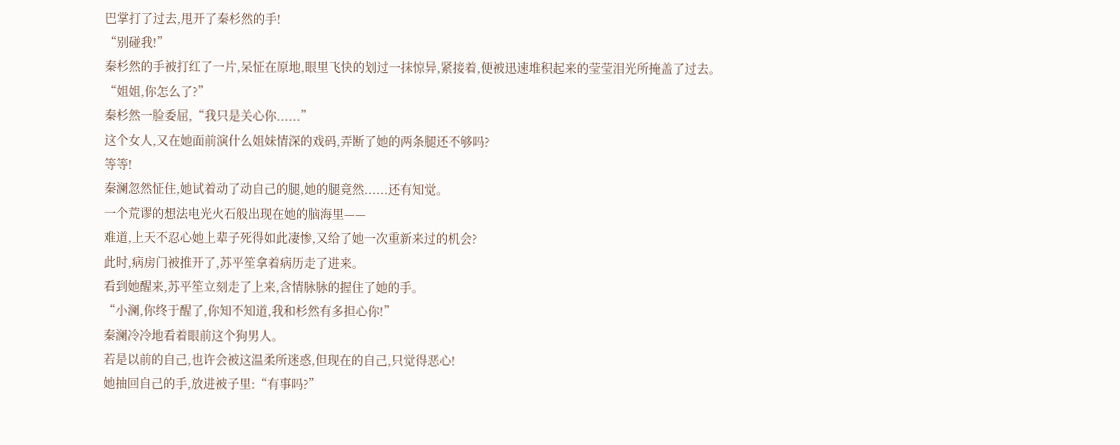巴掌打了过去,甩开了秦杉然的手!
“别碰我!”
秦杉然的手被打红了一片,呆怔在原地,眼里飞快的划过一抹惊异,紧接着,便被迅速堆积起来的莹莹泪光所掩盖了过去。
“姐姐,你怎么了?”
秦杉然一脸委屈,“我只是关心你......”
这个女人,又在她面前演什么姐妹情深的戏码,弄断了她的两条腿还不够吗?
等等!
秦澜忽然怔住,她试着动了动自己的腿,她的腿竟然......还有知觉。
一个荒谬的想法电光火石般出现在她的脑海里——
难道,上天不忍心她上辈子死得如此凄惨,又给了她一次重新来过的机会?
此时,病房门被推开了,苏平笙拿着病历走了进来。
看到她醒来,苏平笙立刻走了上来,含情脉脉的握住了她的手。
“小澜,你终于醒了,你知不知道,我和杉然有多担心你!”
秦澜冷冷地看着眼前这个狗男人。
若是以前的自己,也许会被这温柔所迷惑,但现在的自己,只觉得恶心!
她抽回自己的手,放进被子里:“有事吗?”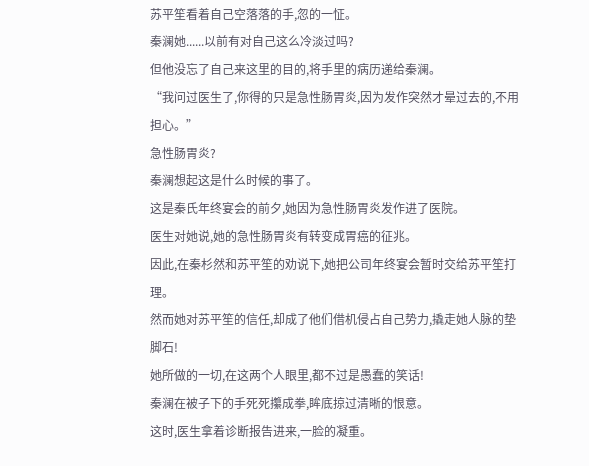苏平笙看着自己空落落的手,忽的一怔。
秦澜她......以前有对自己这么冷淡过吗?
但他没忘了自己来这里的目的,将手里的病历递给秦澜。
“我问过医生了,你得的只是急性肠胃炎,因为发作突然才晕过去的,不用担心。”
急性肠胃炎?
秦澜想起这是什么时候的事了。
这是秦氏年终宴会的前夕,她因为急性肠胃炎发作进了医院。
医生对她说,她的急性肠胃炎有转变成胃癌的征兆。
因此,在秦杉然和苏平笙的劝说下,她把公司年终宴会暂时交给苏平笙打理。
然而她对苏平笙的信任,却成了他们借机侵占自己势力,撬走她人脉的垫脚石!
她所做的一切,在这两个人眼里,都不过是愚蠢的笑话!
秦澜在被子下的手死死攥成拳,眸底掠过清晰的恨意。
这时,医生拿着诊断报告进来,一脸的凝重。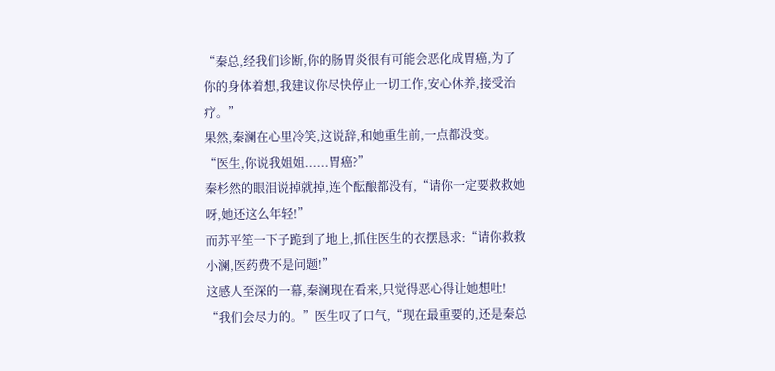“秦总,经我们诊断,你的肠胃炎很有可能会恶化成胃癌,为了你的身体着想,我建议你尽快停止一切工作,安心休养,接受治疗。”
果然,秦澜在心里冷笑,这说辞,和她重生前,一点都没变。
“医生,你说我姐姐......胃癌?”
秦杉然的眼泪说掉就掉,连个酝酿都没有,“请你一定要救救她呀,她还这么年轻!”
而苏平笙一下子跪到了地上,抓住医生的衣摆恳求:“请你救救小澜,医药费不是问题!”
这感人至深的一幕,秦澜现在看来,只觉得恶心得让她想吐!
“我们会尽力的。”医生叹了口气,“现在最重要的,还是秦总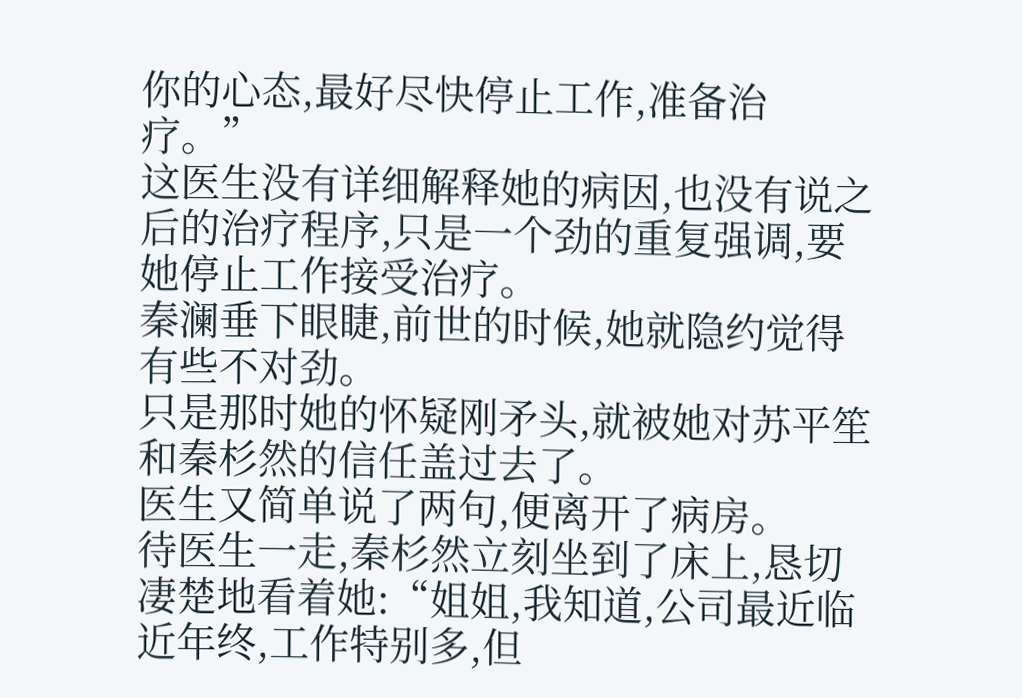你的心态,最好尽快停止工作,准备治疗。”
这医生没有详细解释她的病因,也没有说之后的治疗程序,只是一个劲的重复强调,要她停止工作接受治疗。
秦澜垂下眼睫,前世的时候,她就隐约觉得有些不对劲。
只是那时她的怀疑刚矛头,就被她对苏平笙和秦杉然的信任盖过去了。
医生又简单说了两句,便离开了病房。
待医生一走,秦杉然立刻坐到了床上,恳切凄楚地看着她:“姐姐,我知道,公司最近临近年终,工作特别多,但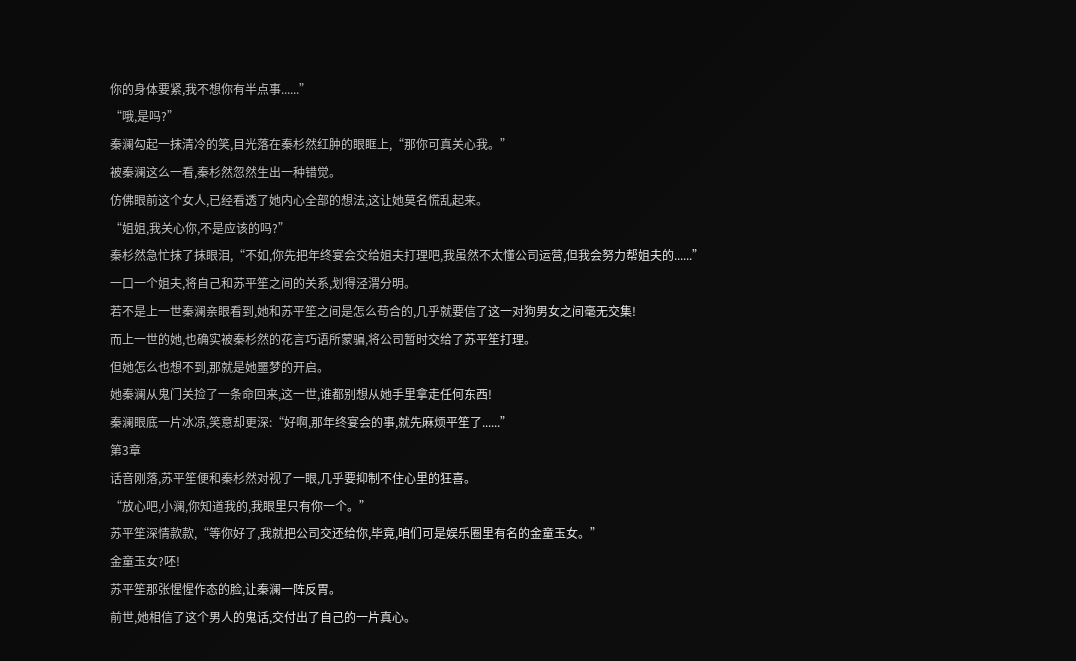你的身体要紧,我不想你有半点事......”
“哦,是吗?”
秦澜勾起一抹清冷的笑,目光落在秦杉然红肿的眼眶上,“那你可真关心我。”
被秦澜这么一看,秦杉然忽然生出一种错觉。
仿佛眼前这个女人,已经看透了她内心全部的想法,这让她莫名慌乱起来。
“姐姐,我关心你,不是应该的吗?”
秦杉然急忙抹了抹眼泪,“不如,你先把年终宴会交给姐夫打理吧,我虽然不太懂公司运营,但我会努力帮姐夫的......”
一口一个姐夫,将自己和苏平笙之间的关系,划得泾渭分明。
若不是上一世秦澜亲眼看到,她和苏平笙之间是怎么苟合的,几乎就要信了这一对狗男女之间毫无交集!
而上一世的她,也确实被秦杉然的花言巧语所蒙骗,将公司暂时交给了苏平笙打理。
但她怎么也想不到,那就是她噩梦的开启。
她秦澜从鬼门关捡了一条命回来,这一世,谁都别想从她手里拿走任何东西!
秦澜眼底一片冰凉,笑意却更深:“好啊,那年终宴会的事,就先麻烦平笙了......”
第3章
话音刚落,苏平笙便和秦杉然对视了一眼,几乎要抑制不住心里的狂喜。
“放心吧,小澜,你知道我的,我眼里只有你一个。”
苏平笙深情款款,“等你好了,我就把公司交还给你,毕竟,咱们可是娱乐圈里有名的金童玉女。”
金童玉女?呸!
苏平笙那张惺惺作态的脸,让秦澜一阵反胃。
前世,她相信了这个男人的鬼话,交付出了自己的一片真心。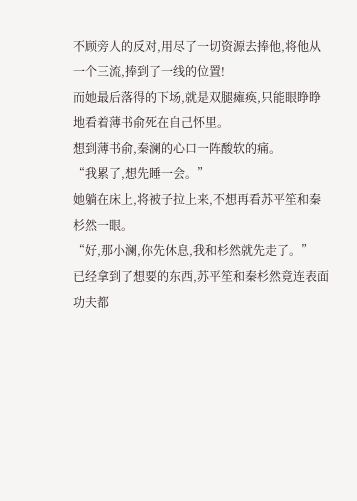不顾旁人的反对,用尽了一切资源去捧他,将他从一个三流,捧到了一线的位置!
而她最后落得的下场,就是双腿瘫痪,只能眼睁睁地看着薄书俞死在自己怀里。
想到薄书俞,秦澜的心口一阵酸软的痛。
“我累了,想先睡一会。”
她躺在床上,将被子拉上来,不想再看苏平笙和秦杉然一眼。
“好,那小澜,你先休息,我和杉然就先走了。”
已经拿到了想要的东西,苏平笙和秦杉然竟连表面功夫都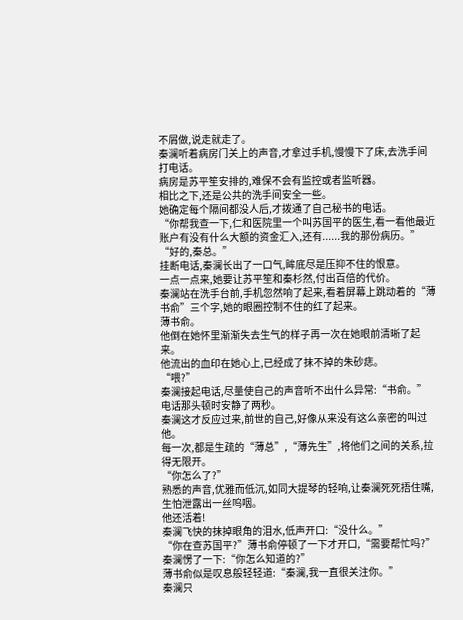不屑做,说走就走了。
秦澜听着病房门关上的声音,才拿过手机,慢慢下了床,去洗手间打电话。
病房是苏平笙安排的,难保不会有监控或者监听器。
相比之下,还是公共的洗手间安全一些。
她确定每个隔间都没人后,才拨通了自己秘书的电话。
“你帮我查一下,仁和医院里一个叫苏国平的医生,看一看他最近账户有没有什么大额的资金汇入,还有......我的那份病历。”
“好的,秦总。”
挂断电话,秦澜长出了一口气,眸底尽是压抑不住的恨意。
一点一点来,她要让苏平笙和秦杉然,付出百倍的代价。
秦澜站在洗手台前,手机忽然响了起来,看着屏幕上跳动着的“薄书俞”三个字,她的眼圈控制不住的红了起来。
薄书俞。
他倒在她怀里渐渐失去生气的样子再一次在她眼前清晰了起来。
他流出的血印在她心上,已经成了抹不掉的朱砂痣。
“喂?”
秦澜接起电话,尽量使自己的声音听不出什么异常:“书俞。”
电话那头顿时安静了两秒。
秦澜这才反应过来,前世的自己,好像从来没有这么亲密的叫过他。
每一次,都是生疏的“薄总”,“薄先生”,将他们之间的关系,拉得无限开。
“你怎么了?”
熟悉的声音,优雅而低沉,如同大提琴的轻响,让秦澜死死捂住嘴,生怕泄露出一丝呜咽。
他还活着!
秦澜飞快的抹掉眼角的泪水,低声开口:“没什么。”
“你在查苏国平?”薄书俞停顿了一下才开口,“需要帮忙吗?”
秦澜愣了一下:“你怎么知道的?”
薄书俞似是叹息般轻轻道:“秦澜,我一直很关注你。”
秦澜只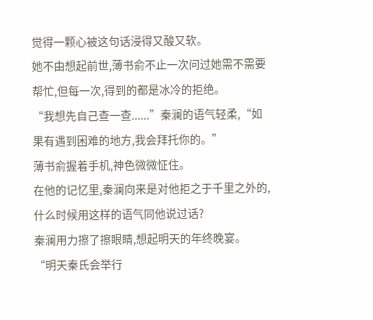觉得一颗心被这句话浸得又酸又软。
她不由想起前世,薄书俞不止一次问过她需不需要帮忙,但每一次,得到的都是冰冷的拒绝。
“我想先自己查一查......”秦澜的语气轻柔,“如果有遇到困难的地方,我会拜托你的。”
薄书俞握着手机,神色微微怔住。
在他的记忆里,秦澜向来是对他拒之于千里之外的,什么时候用这样的语气同他说过话?
秦澜用力擦了擦眼睛,想起明天的年终晚宴。
“明天秦氏会举行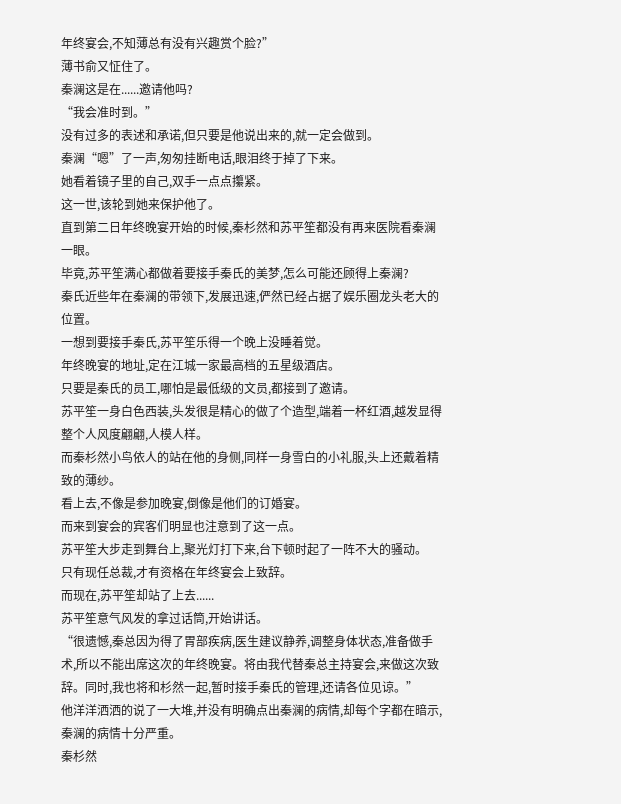年终宴会,不知薄总有没有兴趣赏个脸?”
薄书俞又怔住了。
秦澜这是在......邀请他吗?
“我会准时到。”
没有过多的表述和承诺,但只要是他说出来的,就一定会做到。
秦澜“嗯”了一声,匆匆挂断电话,眼泪终于掉了下来。
她看着镜子里的自己,双手一点点攥紧。
这一世,该轮到她来保护他了。
直到第二日年终晚宴开始的时候,秦杉然和苏平笙都没有再来医院看秦澜一眼。
毕竟,苏平笙满心都做着要接手秦氏的美梦,怎么可能还顾得上秦澜?
秦氏近些年在秦澜的带领下,发展迅速,俨然已经占据了娱乐圈龙头老大的位置。
一想到要接手秦氏,苏平笙乐得一个晚上没睡着觉。
年终晚宴的地址,定在江城一家最高档的五星级酒店。
只要是秦氏的员工,哪怕是最低级的文员,都接到了邀请。
苏平笙一身白色西装,头发很是精心的做了个造型,端着一杯红酒,越发显得整个人风度翩翩,人模人样。
而秦杉然小鸟依人的站在他的身侧,同样一身雪白的小礼服,头上还戴着精致的薄纱。
看上去,不像是参加晚宴,倒像是他们的订婚宴。
而来到宴会的宾客们明显也注意到了这一点。
苏平笙大步走到舞台上,聚光灯打下来,台下顿时起了一阵不大的骚动。
只有现任总裁,才有资格在年终宴会上致辞。
而现在,苏平笙却站了上去......
苏平笙意气风发的拿过话筒,开始讲话。
“很遗憾,秦总因为得了胃部疾病,医生建议静养,调整身体状态,准备做手术,所以不能出席这次的年终晚宴。将由我代替秦总主持宴会,来做这次致辞。同时,我也将和杉然一起,暂时接手秦氏的管理,还请各位见谅。”
他洋洋洒洒的说了一大堆,并没有明确点出秦澜的病情,却每个字都在暗示,秦澜的病情十分严重。
秦杉然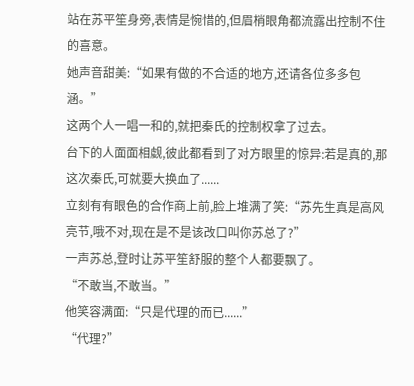站在苏平笙身旁,表情是惋惜的,但眉梢眼角都流露出控制不住的喜意。
她声音甜美:“如果有做的不合适的地方,还请各位多多包涵。”
这两个人一唱一和的,就把秦氏的控制权拿了过去。
台下的人面面相觑,彼此都看到了对方眼里的惊异:若是真的,那这次秦氏,可就要大换血了......
立刻有有眼色的合作商上前,脸上堆满了笑:“苏先生真是高风亮节,哦不对,现在是不是该改口叫你苏总了?”
一声苏总,登时让苏平笙舒服的整个人都要飘了。
“不敢当,不敢当。”
他笑容满面:“只是代理的而已......”
“代理?”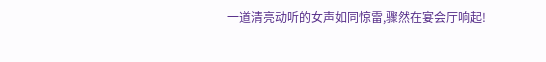一道清亮动听的女声如同惊雷,骤然在宴会厅响起!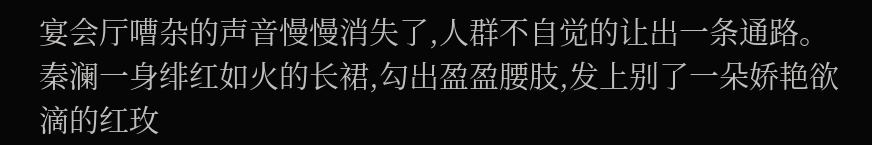宴会厅嘈杂的声音慢慢消失了,人群不自觉的让出一条通路。
秦澜一身绯红如火的长裙,勾出盈盈腰肢,发上别了一朵娇艳欲滴的红玫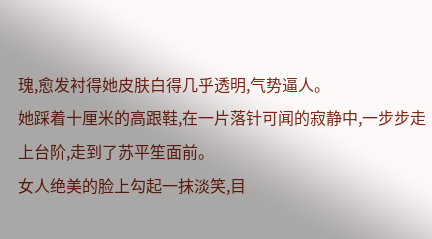瑰,愈发衬得她皮肤白得几乎透明,气势逼人。
她踩着十厘米的高跟鞋,在一片落针可闻的寂静中,一步步走上台阶,走到了苏平笙面前。
女人绝美的脸上勾起一抹淡笑,目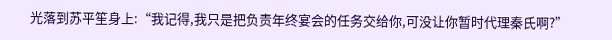光落到苏平笙身上:“我记得,我只是把负责年终宴会的任务交给你,可没让你暂时代理秦氏啊?”